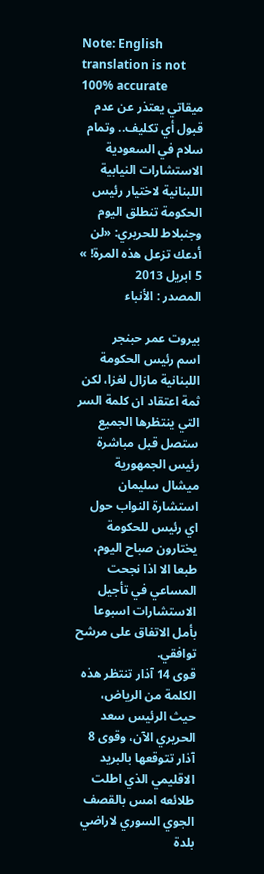Note: English translation is not 100% accurate
ميقاتي يعتذر عن عدم قبول أي تكليف.. وتمام سلام في السعودية
الاستشارات النيابية اللبنانية لاختيار رئيس الحكومة تنطلق اليوم وجنبلاط للحريري: «لن أدعك تزعل هذه المرة! »
5 ابريل 2013
المصدر : الأنباء

بيروت عمر حبنجر
اسم رئيس الحكومة اللبنانية مازال لغزا، لكن ثمة اعتقاد ان كلمة السر التي ينتظرها الجميع ستصل قبل مباشرة رئيس الجمهورية ميشال سليمان استشارة النواب حول اي رئيس للحكومة يختارون صباح اليوم، طبعا الا اذا نجحت المساعي في تأجيل الاستشارات اسبوعا بأمل الاتفاق على مرشح توافقي.
قوى 14 آذار تنتظر هذه الكلمة من الرياض، حيث الرئيس سعد الحريري الآن، وقوى 8 آذار تتوقعها بالبريد الاقليمي الذي اطلت طلائعه امس بالقصف الجوي السوري لاراضي بلدة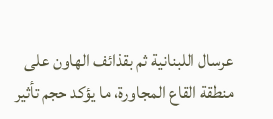عرسال اللبنانية ثم بقذائف الهاون على منطقة القاع المجاورة، ما يؤكد حجم تأثير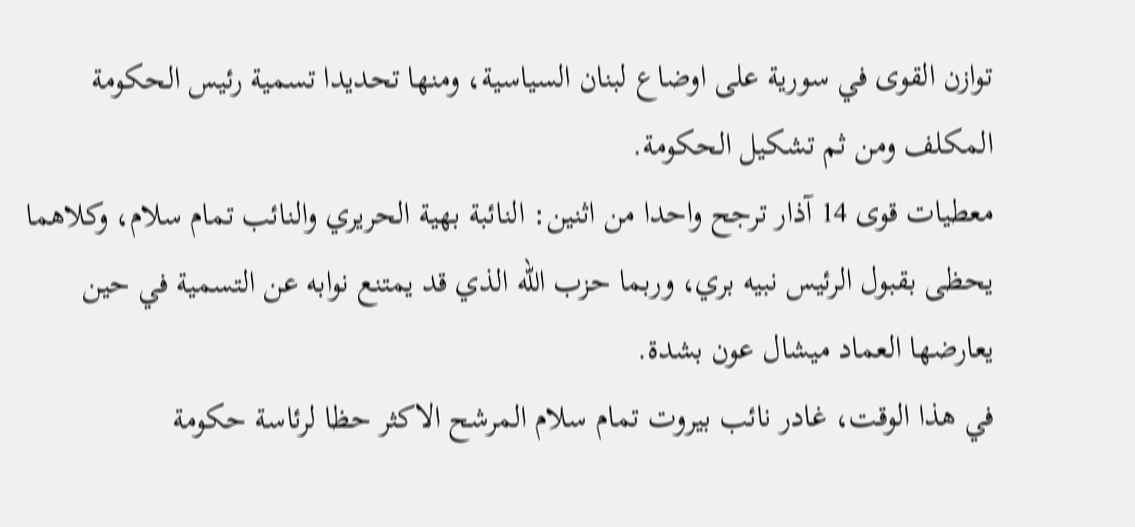توازن القوى في سورية على اوضاع لبنان السياسية، ومنها تحديدا تسمية رئيس الحكومة المكلف ومن ثم تشكيل الحكومة.
معطيات قوى 14 آذار ترجح واحدا من اثنين: النائبة بهية الحريري والنائب تمام سلام، وكلاهما يحظى بقبول الرئيس نبيه بري، وربما حزب الله الذي قد يمتنع نوابه عن التسمية في حين يعارضها العماد ميشال عون بشدة.
في هذا الوقت، غادر نائب بيروت تمام سلام المرشح الاكثر حظا لرئاسة حكومة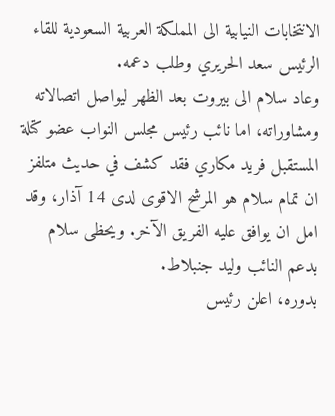الانتخابات النيابية الى المملكة العربية السعودية للقاء الرئيس سعد الحريري وطلب دعمه.
وعاد سلام الى بيروت بعد الظهر ليواصل اتصالاته ومشاوراته، اما نائب رئيس مجلس النواب عضو كتلة المستقبل فريد مكاري فقد كشف في حديث متلفز ان تمام سلام هو المرشح الاقوى لدى 14 آذار، وقد امل ان يوافق عليه الفريق الآخر. ويحظى سلام بدعم النائب وليد جنبلاط.
بدوره، اعلن رئيس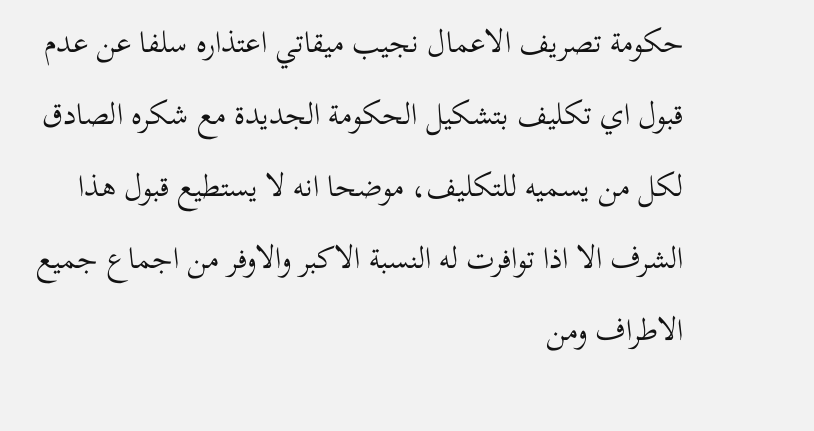حكومة تصريف الاعمال نجيب ميقاتي اعتذاره سلفا عن عدم قبول اي تكليف بتشكيل الحكومة الجديدة مع شكره الصادق لكل من يسميه للتكليف، موضحا انه لا يستطيع قبول هذا الشرف الا اذا توافرت له النسبة الاكبر والاوفر من اجماع جميع الاطراف ومن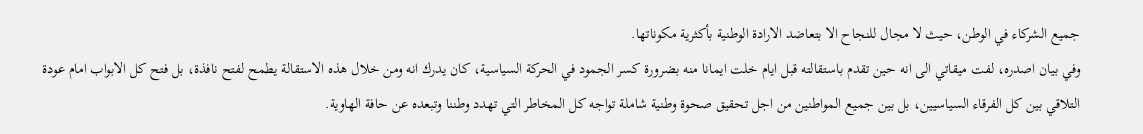جميع الشركاء في الوطن، حيث لا مجال للنجاح الا بتعاضد الارادة الوطنية بأكثرية مكوناتها.
وفي بيان اصدره، لفت ميقاتي الى انه حين تقدم باستقالته قبل ايام خلت ايمانا منه بضرورة كسر الجمود في الحركة السياسية، كان يدرك انه ومن خلال هذه الاستقالة يطمح لفتح نافذة، بل فتح كل الابواب امام عودة التلاقي بين كل الفرقاء السياسيين، بل بين جميع المواطنين من اجل تحقيق صحوة وطنية شاملة تواجه كل المخاطر التي تهدد وطننا وتبعده عن حافة الهاوية.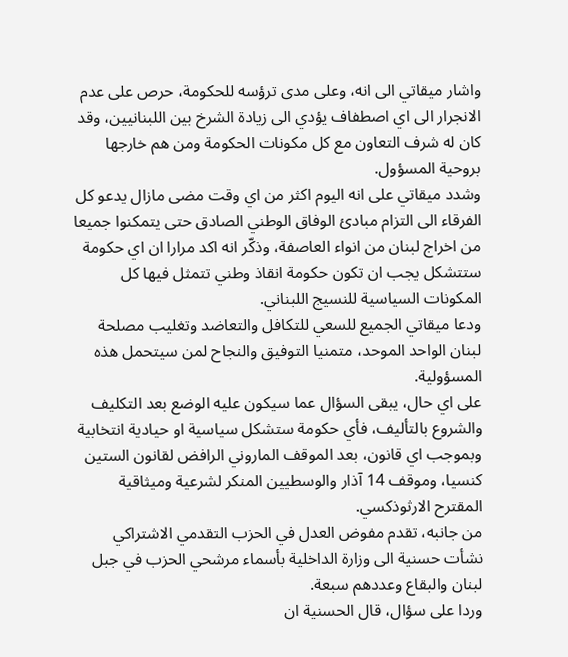واشار ميقاتي الى انه، وعلى مدى ترؤسه للحكومة، حرص على عدم الانجرار الى اي اصطفاف يؤدي الى زيادة الشرخ بين اللبنانيين، وقد كان له شرف التعاون مع كل مكونات الحكومة ومن هم خارجها بروحية المسؤول.
وشدد ميقاتي على انه اليوم اكثر من اي وقت مضى مازال يدعو كل الفرقاء الى التزام مبادئ الوفاق الوطني الصادق حتى يتمكنوا جميعا من اخراج لبنان من انواء العاصفة، وذكّر انه اكد مرارا ان اي حكومة ستتشكل يجب ان تكون حكومة انقاذ وطني تتمثل فيها كل المكونات السياسية للنسيج اللبناني.
ودعا ميقاتي الجميع للسعي للتكافل والتعاضد وتغليب مصلحة لبنان الواحد الموحد، متمنيا التوفيق والنجاح لمن سيتحمل هذه المسؤولية.
على اي حال، يبقى السؤال عما سيكون عليه الوضع بعد التكليف والشروع بالتأليف، فأي حكومة ستشكل سياسية او حيادية انتخابية وبموجب اي قانون، بعد الموقف الماروني الرافض لقانون الستين كنسيا، وموقف 14 آذار والوسطيين المنكر لشرعية وميثاقية المقترح الارثوذكسي.
من جانبه، تقدم مفوض العدل في الحزب التقدمي الاشتراكي نشأت حسنية الى وزارة الداخلية بأسماء مرشحي الحزب في جبل لبنان والبقاع وعددهم سبعة.
وردا على سؤال، قال الحسنية ان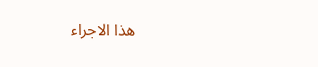هذا الاجراء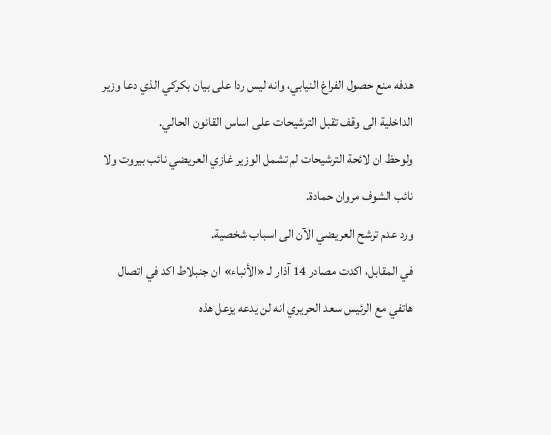هدفه منع حصول الفراغ النيابي، وانه ليس ردا على بيان بكركي الذي دعا وزير الداخلية الى وقف تقبل الترشيحات على اساس القانون الحالي.
ولوحظ ان لائحة الترشيحات لم تشمل الوزير غازي العريضي نائب بيروت ولا نائب الشوف مروان حمادة.
ورد عدم ترشح العريضي الآن الى اسباب شخصية.
في المقابل، اكدت مصادر 14 آذار لـ «الأنباء» ان جنبلاط اكد في اتصال هاتفي مع الرئيس سعد الحريري انه لن يدعه يزعل هذه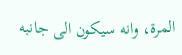المرة، وانه سيكون الى جانبه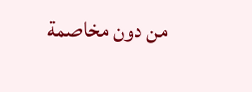من دون مخاصمة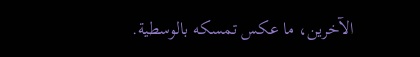الآخرين، ما عكس تمسكه بالوسطية.